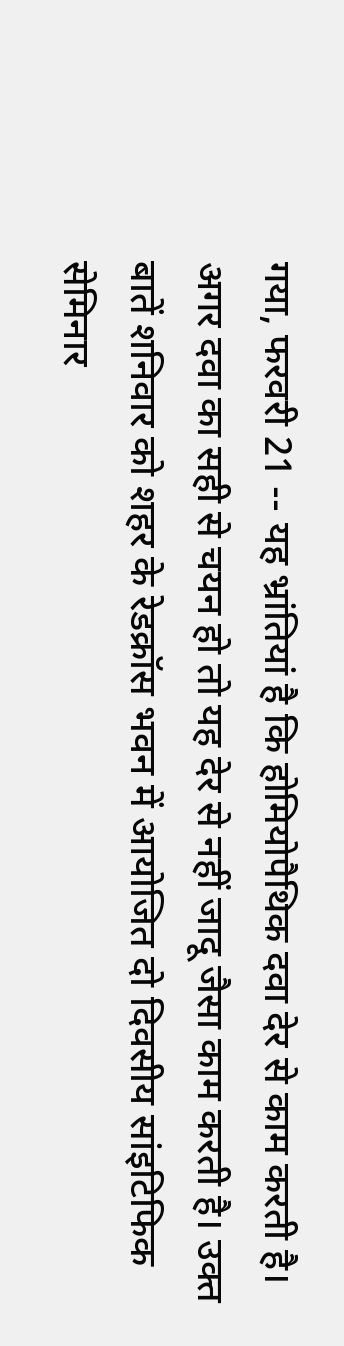गया, फरवरी 21 -- यह भ्रांतियां है कि होमियोपैथिक दवा देर से काम करती है। अगर दवा का सही से चयन हो तो यह देर से नहीं जादू जैसा काम करती है। उक्त बातें शनिवार को शहर के रेडक्रॉस भवन में आयोजित दो दिवसीय सांइटिफिक सेमिनार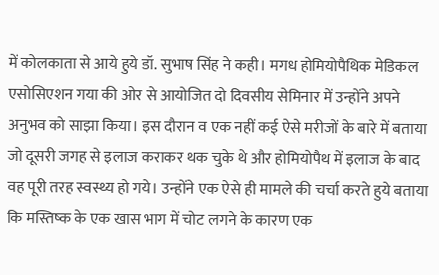में कोलकाता से आये हुये डॉ. सुभाष सिंह ने कही। मगध होमियोपैथिक मेडिकल एसोसिएशन गया की ओर से आयोजित दो दिवसीय सेमिनार में उन्होंने अपने अनुभव को साझा किया। इस दौरान व एक नहीं कई ऐसे मरीजों के बारे में बताया जो दूसरी जगह से इलाज कराकर थक चुके थे और होमियोपैथ में इलाज के बाद वह पूरी तरह स्वस्थ्य हो गये। उन्होंने एक ऐसे ही मामले की चर्चा करते हुये बताया कि मस्तिष्क के एक खास भाग में चोट लगने के कारण एक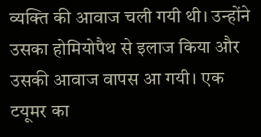व्यक्ति की आवाज चली गयी थी। उन्होंने उसका होमियोपैथ से इलाज किया और उसकी आवाज वापस आ गयी। एक टयूमर का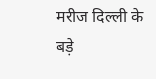मरीज दिल्ली के बड़े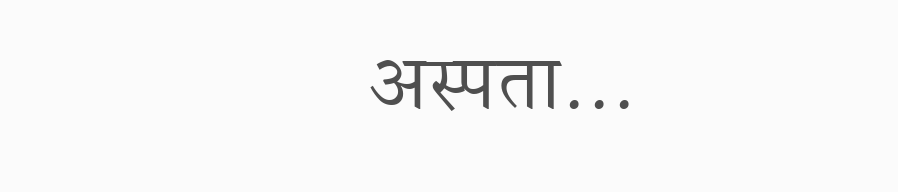अस्पता...